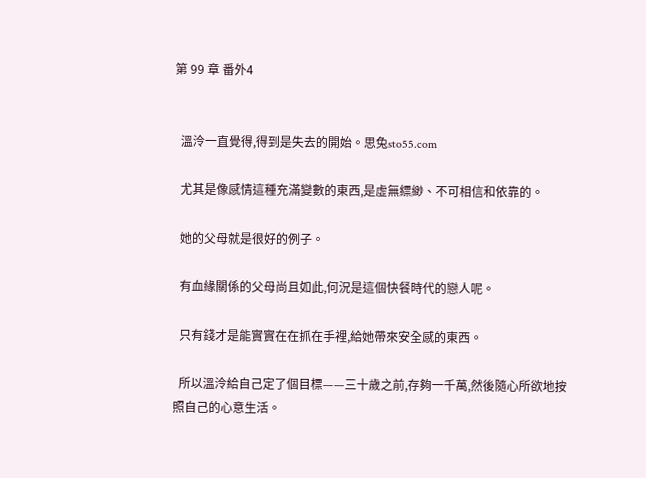第 99 章 番外4


  溫泠一直覺得,得到是失去的開始。思兔sto55.com

  尤其是像感情這種充滿變數的東西,是虛無縹緲、不可相信和依靠的。

  她的父母就是很好的例子。

  有血緣關係的父母尚且如此,何況是這個快餐時代的戀人呢。

  只有錢才是能實實在在抓在手裡,給她帶來安全感的東西。

  所以溫泠給自己定了個目標——三十歲之前,存夠一千萬,然後隨心所欲地按照自己的心意生活。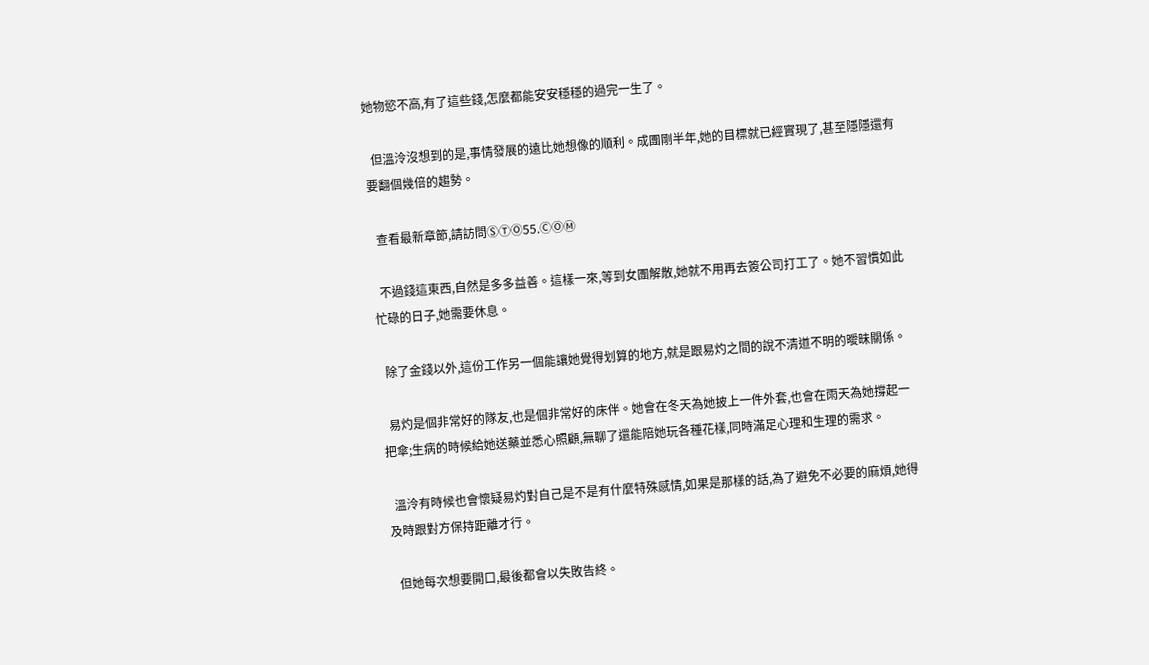她物慾不高,有了這些錢,怎麼都能安安穩穩的過完一生了。

  但溫泠沒想到的是,事情發展的遠比她想像的順利。成團剛半年,她的目標就已經實現了,甚至隱隱還有要翻個幾倍的趨勢。

  查看最新章節,請訪問ⓈⓉⓄ55.ⒸⓄⓂ

  不過錢這東西,自然是多多益善。這樣一來,等到女團解散,她就不用再去簽公司打工了。她不習慣如此忙碌的日子,她需要休息。

  除了金錢以外,這份工作另一個能讓她覺得划算的地方,就是跟易灼之間的說不清道不明的曖昧關係。

  易灼是個非常好的隊友,也是個非常好的床伴。她會在冬天為她披上一件外套,也會在雨天為她撐起一把傘;生病的時候給她送藥並悉心照顧,無聊了還能陪她玩各種花樣,同時滿足心理和生理的需求。

  溫泠有時候也會懷疑易灼對自己是不是有什麼特殊感情,如果是那樣的話,為了避免不必要的麻煩,她得及時跟對方保持距離才行。

  但她每次想要開口,最後都會以失敗告終。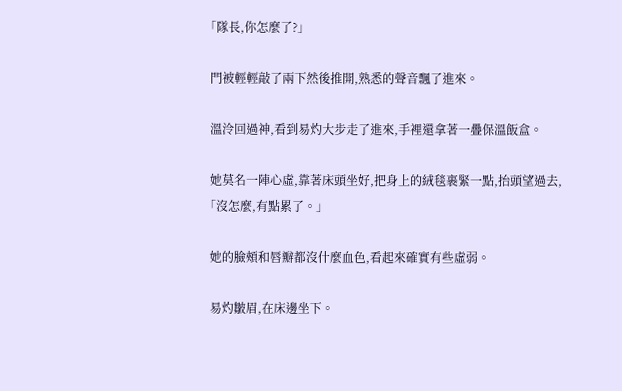「隊長,你怎麼了?」

  門被輕輕敲了兩下然後推開,熟悉的聲音飄了進來。

  溫泠回過神,看到易灼大步走了進來,手裡還拿著一疊保溫飯盒。

  她莫名一陣心虛,靠著床頭坐好,把身上的絨毯裹緊一點,抬頭望過去,「沒怎麼,有點累了。」

  她的臉頰和唇瓣都沒什麼血色,看起來確實有些虛弱。

  易灼皺眉,在床邊坐下。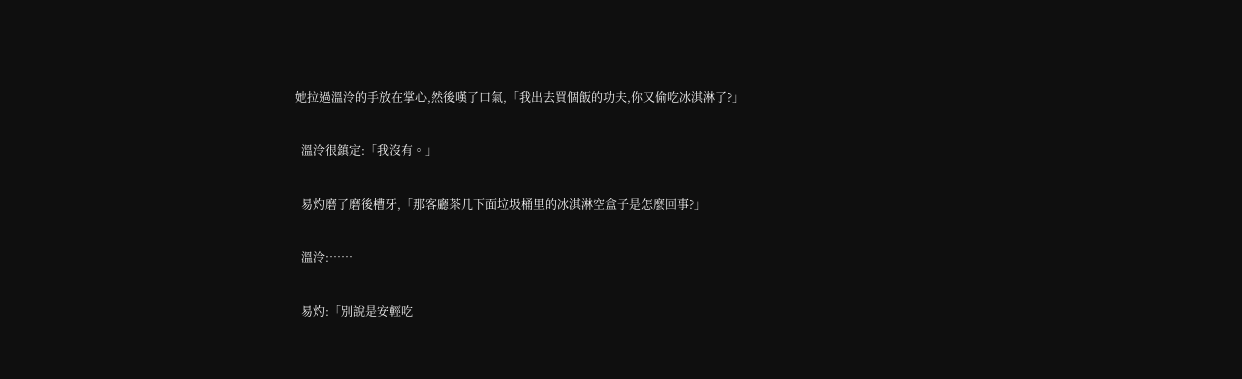她拉過溫泠的手放在掌心,然後嘆了口氣,「我出去買個飯的功夫,你又偷吃冰淇淋了?」

  溫泠很鎮定:「我沒有。」

  易灼磨了磨後槽牙,「那客廳茶几下面垃圾桶里的冰淇淋空盒子是怎麼回事?」

  溫泠:……

  易灼:「別說是安輕吃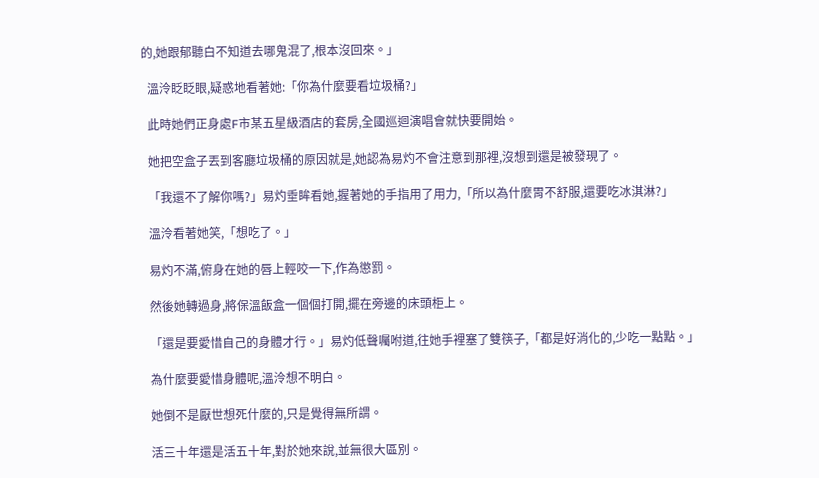的,她跟郁聽白不知道去哪鬼混了,根本沒回來。」

  溫泠眨眨眼,疑惑地看著她:「你為什麼要看垃圾桶?」

  此時她們正身處F市某五星級酒店的套房,全國巡迴演唱會就快要開始。

  她把空盒子丟到客廳垃圾桶的原因就是,她認為易灼不會注意到那裡,沒想到還是被發現了。

  「我還不了解你嗎?」易灼垂眸看她,握著她的手指用了用力,「所以為什麼胃不舒服,還要吃冰淇淋?」

  溫泠看著她笑,「想吃了。」

  易灼不滿,俯身在她的唇上輕咬一下,作為懲罰。

  然後她轉過身,將保溫飯盒一個個打開,擺在旁邊的床頭柜上。

  「還是要愛惜自己的身體才行。」易灼低聲囑咐道,往她手裡塞了雙筷子,「都是好消化的,少吃一點點。」

  為什麼要愛惜身體呢,溫泠想不明白。

  她倒不是厭世想死什麼的,只是覺得無所謂。

  活三十年還是活五十年,對於她來說,並無很大區別。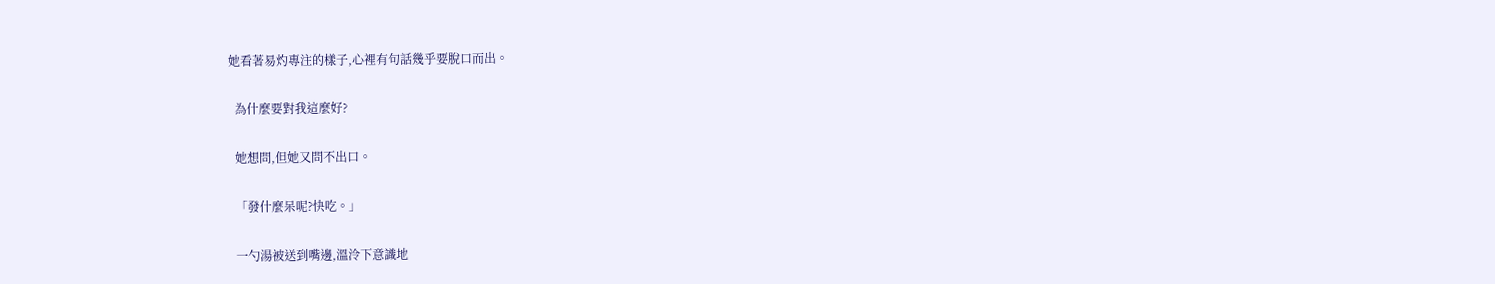她看著易灼專注的樣子,心裡有句話幾乎要脫口而出。

  為什麼要對我這麼好?

  她想問,但她又問不出口。

  「發什麼呆呢?快吃。」

  一勺湯被送到嘴邊,溫泠下意識地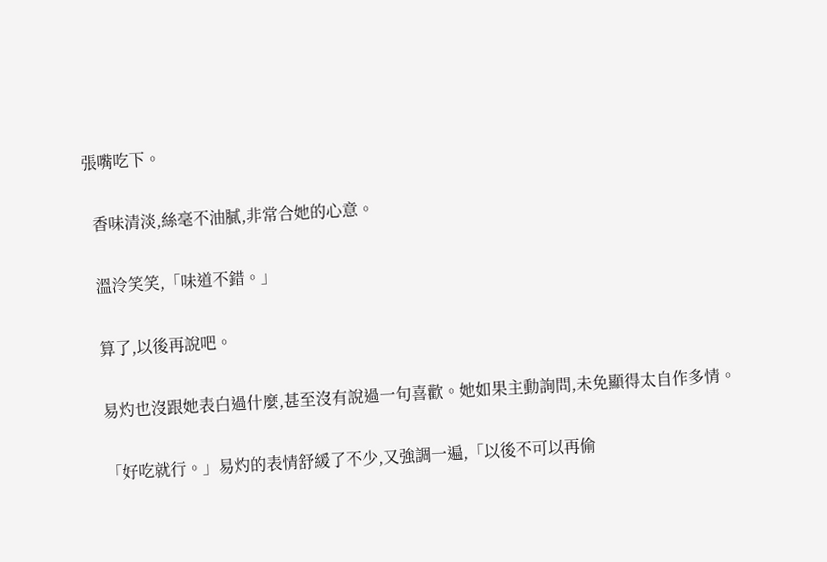張嘴吃下。

  香味清淡,絲毫不油膩,非常合她的心意。

  溫泠笑笑,「味道不錯。」

  算了,以後再說吧。

  易灼也沒跟她表白過什麼,甚至沒有說過一句喜歡。她如果主動詢問,未免顯得太自作多情。

  「好吃就行。」易灼的表情舒緩了不少,又強調一遍,「以後不可以再偷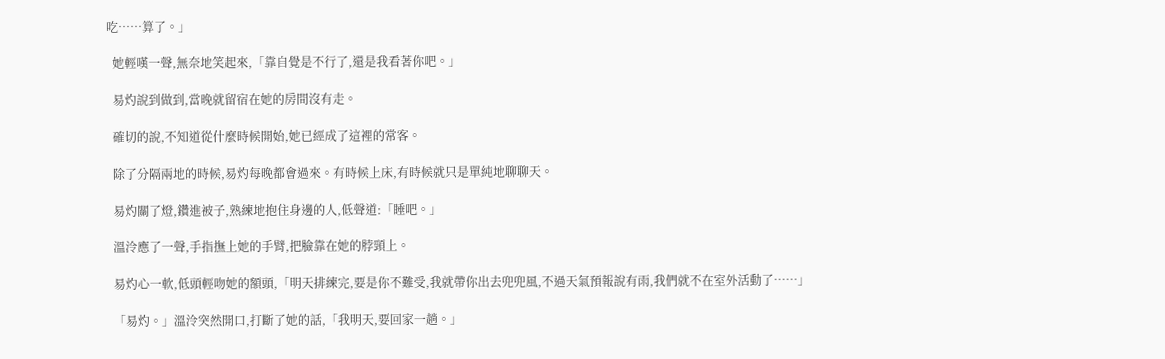吃……算了。」

  她輕嘆一聲,無奈地笑起來,「靠自覺是不行了,還是我看著你吧。」

  易灼說到做到,當晚就留宿在她的房間沒有走。

  確切的說,不知道從什麼時候開始,她已經成了這裡的常客。

  除了分隔兩地的時候,易灼每晚都會過來。有時候上床,有時候就只是單純地聊聊天。

  易灼關了燈,鑽進被子,熟練地抱住身邊的人,低聲道:「睡吧。」

  溫泠應了一聲,手指撫上她的手臂,把臉靠在她的脖頸上。

  易灼心一軟,低頭輕吻她的額頭,「明天排練完,要是你不難受,我就帶你出去兜兜風,不過天氣預報說有雨,我們就不在室外活動了……」

  「易灼。」溫泠突然開口,打斷了她的話,「我明天,要回家一趟。」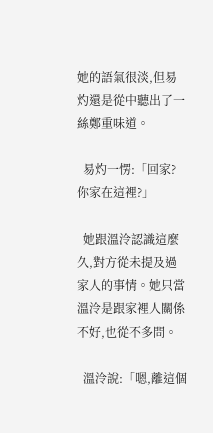她的語氣很淡,但易灼還是從中聽出了一絲鄭重味道。

  易灼一愣:「回家?你家在這裡?」

  她跟溫泠認識這麼久,對方從未提及過家人的事情。她只當溫泠是跟家裡人關係不好,也從不多問。

  溫泠說:「嗯,離這個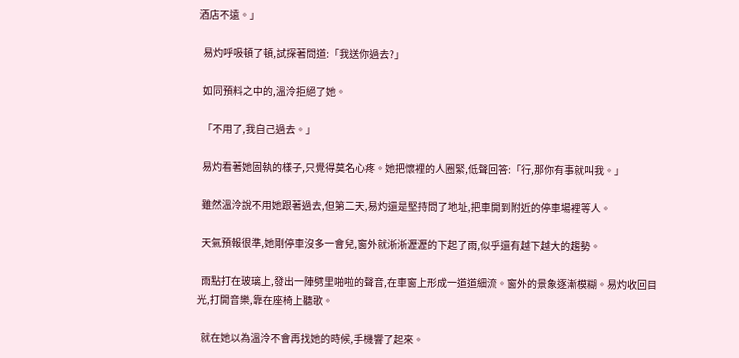酒店不遠。」

  易灼呼吸頓了頓,試探著問道:「我送你過去?」

  如同預料之中的,溫泠拒絕了她。

  「不用了,我自己過去。」

  易灼看著她固執的樣子,只覺得莫名心疼。她把懷裡的人圈緊,低聲回答:「行,那你有事就叫我。」

  雖然溫泠說不用她跟著過去,但第二天,易灼還是堅持問了地址,把車開到附近的停車場裡等人。

  天氣預報很準,她剛停車沒多一會兒,窗外就淅淅瀝瀝的下起了雨,似乎還有越下越大的趨勢。

  雨點打在玻璃上,發出一陣劈里啪啦的聲音,在車窗上形成一道道細流。窗外的景象逐漸模糊。易灼收回目光,打開音樂,靠在座椅上聽歌。

  就在她以為溫泠不會再找她的時候,手機響了起來。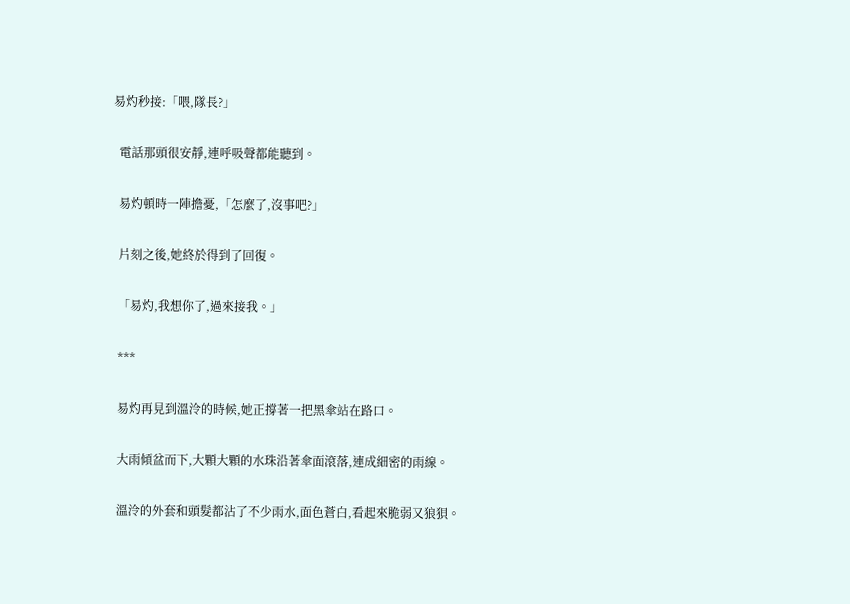易灼秒接:「喂,隊長?」

  電話那頭很安靜,連呼吸聲都能聽到。

  易灼頓時一陣擔憂,「怎麼了,沒事吧?」

  片刻之後,她終於得到了回復。

  「易灼,我想你了,過來接我。」

  ***

  易灼再見到溫泠的時候,她正撐著一把黑傘站在路口。

  大雨傾盆而下,大顆大顆的水珠沿著傘面滾落,連成細密的雨線。

  溫泠的外套和頭髮都沾了不少雨水,面色蒼白,看起來脆弱又狼狽。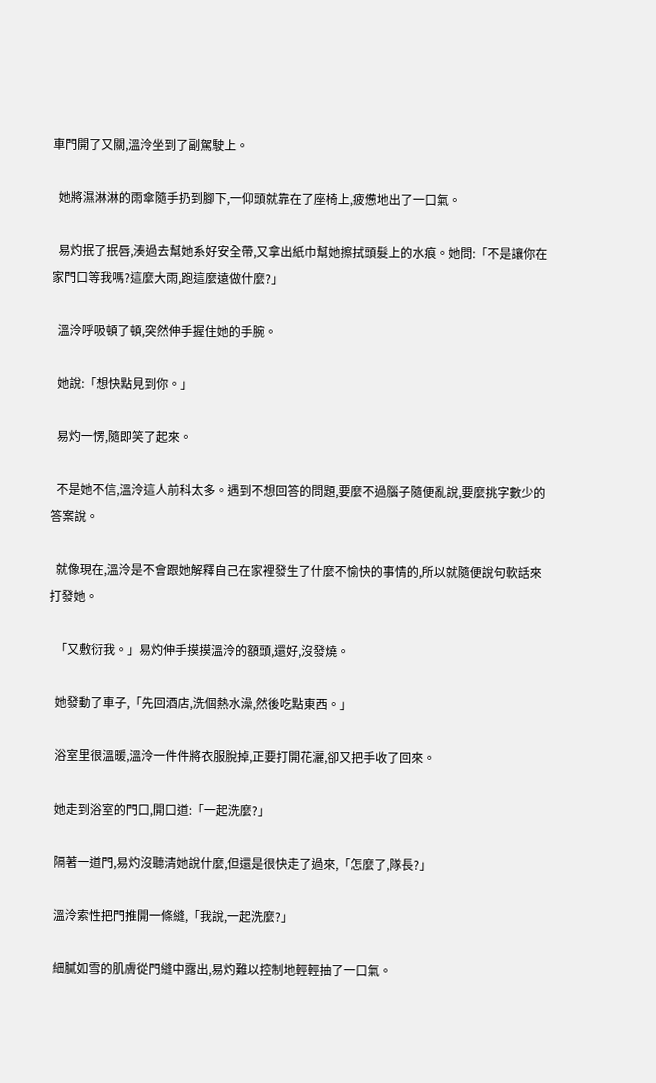車門開了又關,溫泠坐到了副駕駛上。

  她將濕淋淋的雨傘隨手扔到腳下,一仰頭就靠在了座椅上,疲憊地出了一口氣。

  易灼抿了抿唇,湊過去幫她系好安全帶,又拿出紙巾幫她擦拭頭髮上的水痕。她問:「不是讓你在家門口等我嗎?這麼大雨,跑這麼遠做什麼?」

  溫泠呼吸頓了頓,突然伸手握住她的手腕。

  她說:「想快點見到你。」

  易灼一愣,隨即笑了起來。

  不是她不信,溫泠這人前科太多。遇到不想回答的問題,要麼不過腦子隨便亂說,要麼挑字數少的答案說。

  就像現在,溫泠是不會跟她解釋自己在家裡發生了什麼不愉快的事情的,所以就隨便說句軟話來打發她。

  「又敷衍我。」易灼伸手摸摸溫泠的額頭,還好,沒發燒。

  她發動了車子,「先回酒店,洗個熱水澡,然後吃點東西。」

  浴室里很溫暖,溫泠一件件將衣服脫掉,正要打開花灑,卻又把手收了回來。

  她走到浴室的門口,開口道:「一起洗麼?」

  隔著一道門,易灼沒聽清她說什麼,但還是很快走了過來,「怎麼了,隊長?」

  溫泠索性把門推開一條縫,「我說,一起洗麼?」

  細膩如雪的肌膚從門縫中露出,易灼難以控制地輕輕抽了一口氣。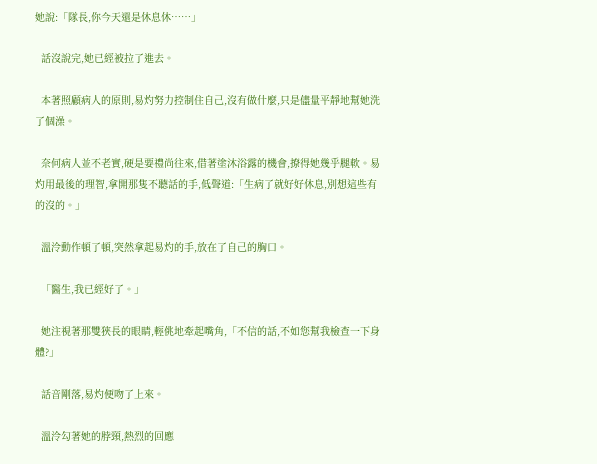她說:「隊長,你今天還是休息休……」

  話沒說完,她已經被拉了進去。

  本著照顧病人的原則,易灼努力控制住自己,沒有做什麼,只是儘量平靜地幫她洗了個澡。

  奈何病人並不老實,硬是要禮尚往來,借著塗沐浴露的機會,撩得她幾乎腿軟。易灼用最後的理智,拿開那隻不聽話的手,低聲道:「生病了就好好休息,別想這些有的沒的。」

  溫泠動作頓了頓,突然拿起易灼的手,放在了自己的胸口。

  「醫生,我已經好了。」

  她注視著那雙狹長的眼睛,輕佻地牽起嘴角,「不信的話,不如您幫我檢查一下身體?」

  話音剛落,易灼便吻了上來。

  溫泠勾著她的脖頸,熱烈的回應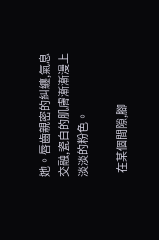她。唇齒親密的糾纏,氣息交融,瓷白的肌膚漸漸漫上淡淡的粉色。

  在某個間隙,腳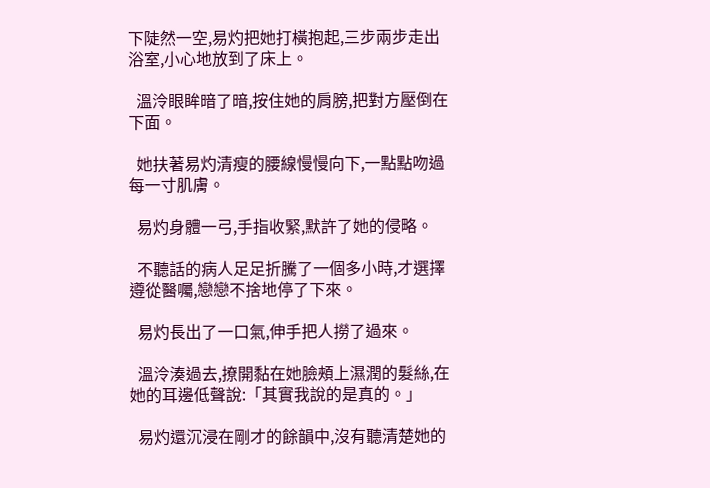下陡然一空,易灼把她打橫抱起,三步兩步走出浴室,小心地放到了床上。

  溫泠眼眸暗了暗,按住她的肩膀,把對方壓倒在下面。

  她扶著易灼清瘦的腰線慢慢向下,一點點吻過每一寸肌膚。

  易灼身體一弓,手指收緊,默許了她的侵略。

  不聽話的病人足足折騰了一個多小時,才選擇遵從醫囑,戀戀不捨地停了下來。

  易灼長出了一口氣,伸手把人撈了過來。

  溫泠湊過去,撩開黏在她臉頰上濕潤的髮絲,在她的耳邊低聲說:「其實我說的是真的。」

  易灼還沉浸在剛才的餘韻中,沒有聽清楚她的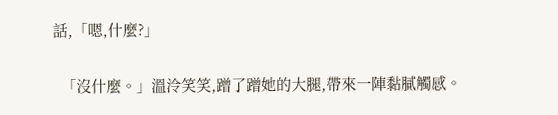話,「嗯,什麼?」

  「沒什麼。」溫泠笑笑,蹭了蹭她的大腿,帶來一陣黏膩觸感。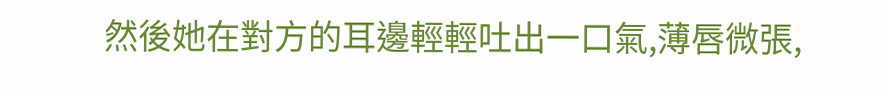然後她在對方的耳邊輕輕吐出一口氣,薄唇微張,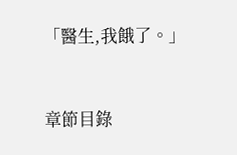「醫生,我餓了。」


章節目錄